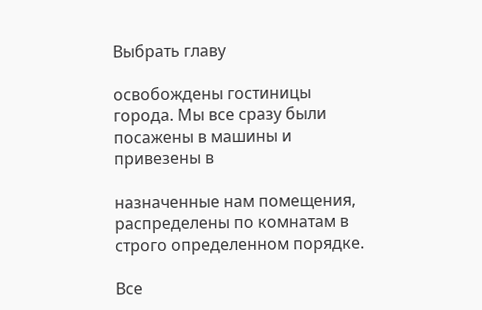Выбрать главу

освобождены гостиницы города. Мы все сразу были посажены в машины и привезены в

назначенные нам помещения, распределены по комнатам в строго определенном порядке.

Все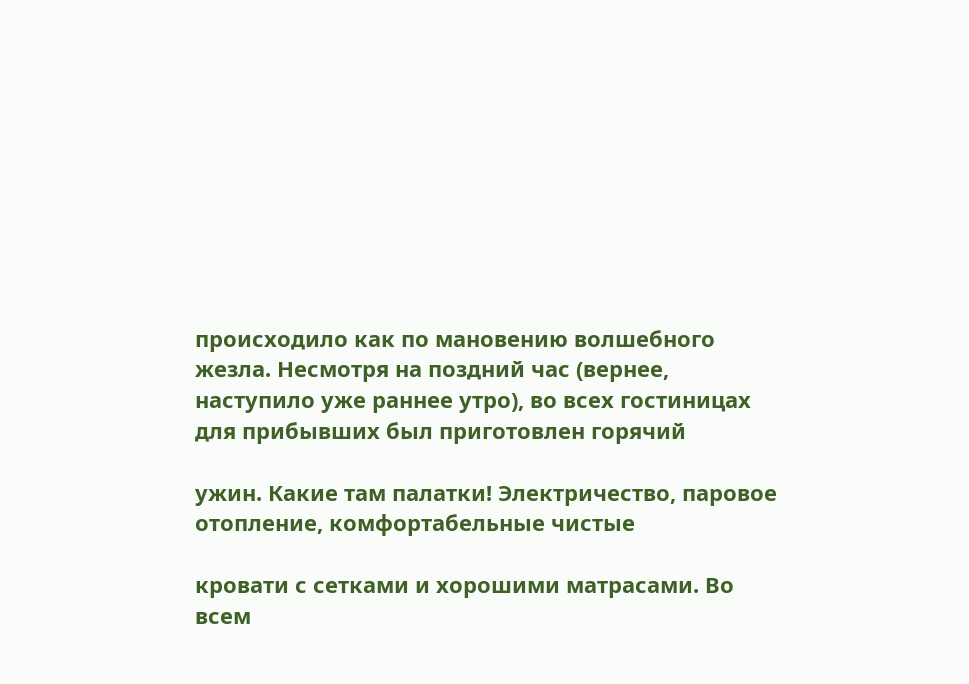происходило как по мановению волшебного жезла. Несмотря на поздний час (вернее, наступило уже раннее утро), во всех гостиницах для прибывших был приготовлен горячий

ужин. Какие там палатки! Электричество, паровое отопление, комфортабельные чистые

кровати с сетками и хорошими матрасами. Во всем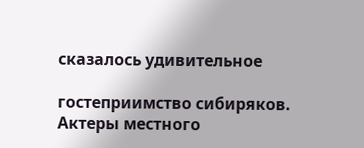сказалось удивительное

гостеприимство сибиряков. Актеры местного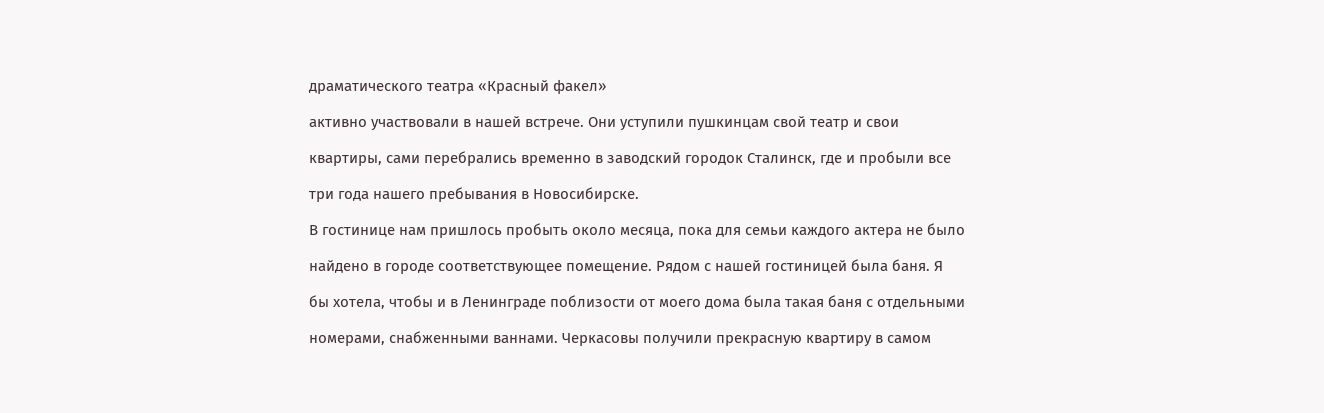драматического театра «Красный факел»

активно участвовали в нашей встрече. Они уступили пушкинцам свой театр и свои

квартиры, сами перебрались временно в заводский городок Сталинск, где и пробыли все

три года нашего пребывания в Новосибирске.

В гостинице нам пришлось пробыть около месяца, пока для семьи каждого актера не было

найдено в городе соответствующее помещение. Рядом с нашей гостиницей была баня. Я

бы хотела, чтобы и в Ленинграде поблизости от моего дома была такая баня с отдельными

номерами, снабженными ваннами. Черкасовы получили прекрасную квартиру в самом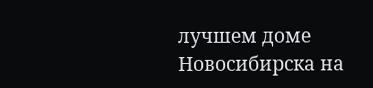лучшем доме Новосибирска на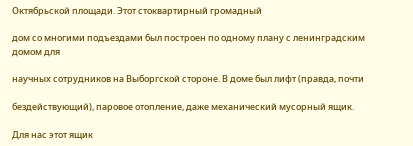Октябрьской площади. Этот стоквартирный громадный

дом со многими подъездами был построен по одному плану с ленинградским домом для

научных сотрудников на Выборгской стороне. В доме был лифт (правда, почти

бездействующий), паровое отопление, даже механический мусорный ящик.

Для нас этот ящик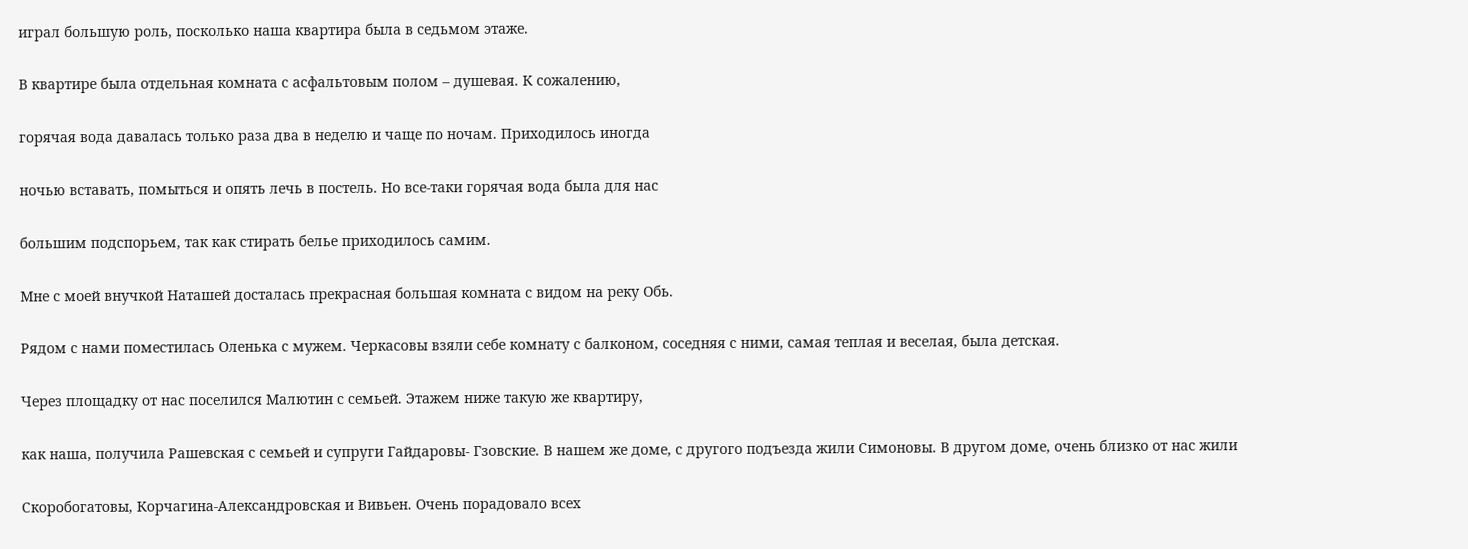играл большую роль, посколько наша квартира была в седьмом этаже.

В квартире была отдельная комната с асфальтовым полом – душевая. К сожалению,

горячая вода давалась только раза два в неделю и чаще по ночам. Приходилось иногда

ночью вставать, помыться и опять лечь в постель. Но все-таки горячая вода была для нас

большим подспорьем, так как стирать белье приходилось самим.

Мне с моей внучкой Наташей досталась прекрасная большая комната с видом на реку Обь.

Рядом с нами поместилась Оленька с мужем. Черкасовы взяли себе комнату с балконом, соседняя с ними, самая теплая и веселая, была детская.

Через площадку от нас поселился Малютин с семьей. Этажем ниже такую же квартиру,

как наша, получила Рашевская с семьей и супруги Гайдаровы- Гзовские. В нашем же доме, с другого подъезда жили Симоновы. В другом доме, очень близко от нас жили

Скоробогатовы, Корчагина-Александровская и Вивьен. Очень порадовало всех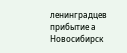ленинградцев прибытие а Новосибирск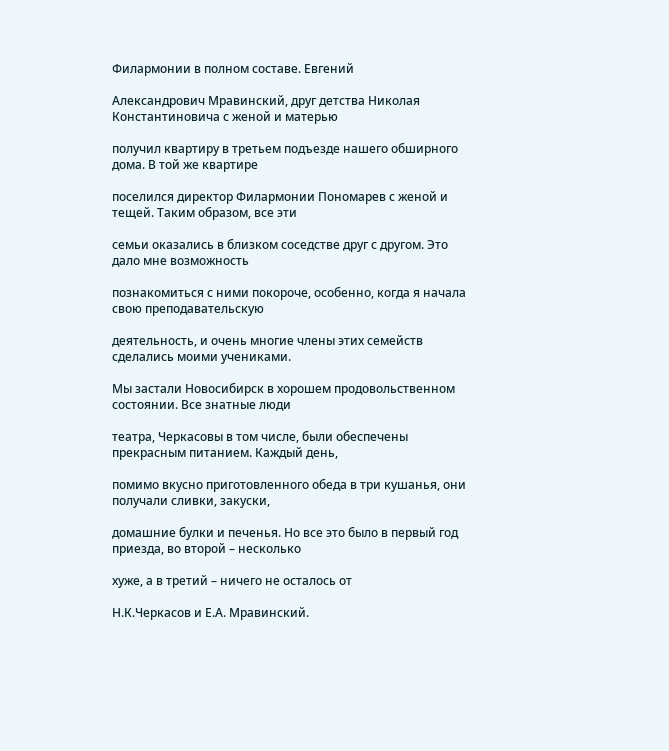Филармонии в полном составе. Евгений

Александрович Мравинский, друг детства Николая Константиновича с женой и матерью

получил квартиру в третьем подъезде нашего обширного дома. В той же квартире

поселился директор Филармонии Пономарев с женой и тещей. Таким образом, все эти

семьи оказались в близком соседстве друг с другом. Это дало мне возможность

познакомиться с ними покороче, особенно, когда я начала свою преподавательскую

деятельность, и очень многие члены этих семейств сделались моими учениками.

Мы застали Новосибирск в хорошем продовольственном состоянии. Все знатные люди

театра, Черкасовы в том числе, были обеспечены прекрасным питанием. Каждый день,

помимо вкусно приготовленного обеда в три кушанья, они получали сливки, закуски,

домашние булки и печенья. Но все это было в первый год приезда, во второй – несколько

хуже, а в третий – ничего не осталось от

Н.К.Черкасов и Е.А. Мравинский.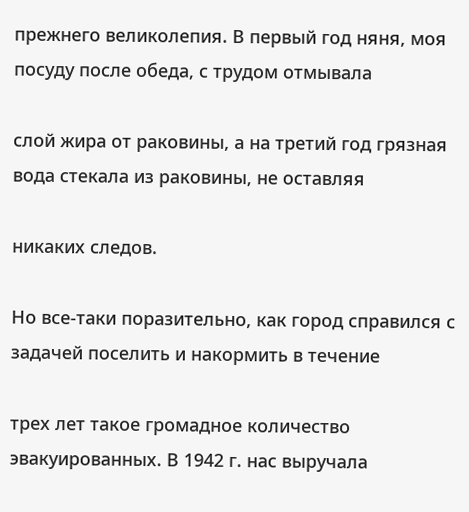прежнего великолепия. В первый год няня, моя посуду после обеда, с трудом отмывала

слой жира от раковины, а на третий год грязная вода стекала из раковины, не оставляя

никаких следов.

Но все-таки поразительно, как город справился с задачей поселить и накормить в течение

трех лет такое громадное количество эвакуированных. В 1942 г. нас выручала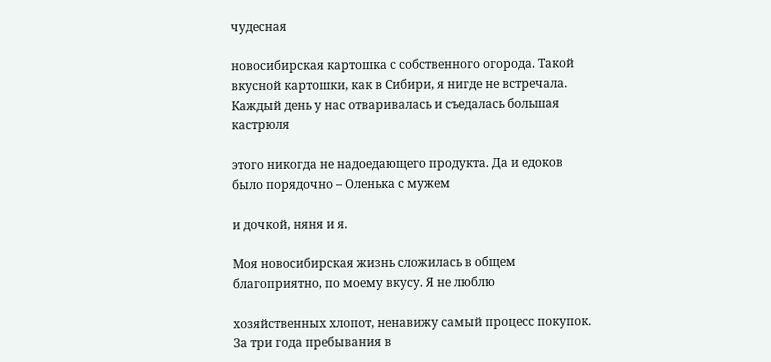чудесная

новосибирская картошка с собственного огорода. Такой вкусной картошки, как в Сибири, я нигде не встречала. Каждый день у нас отваривалась и съедалась большая кастрюля

этого никогда не надоедающего продукта. Да и едоков было порядочно – Оленька с мужем

и дочкой, няня и я.

Моя новосибирская жизнь сложилась в общем благоприятно, по моему вкусу. Я не люблю

хозяйственных хлопот, ненавижу самый процесс покупок. За три года пребывания в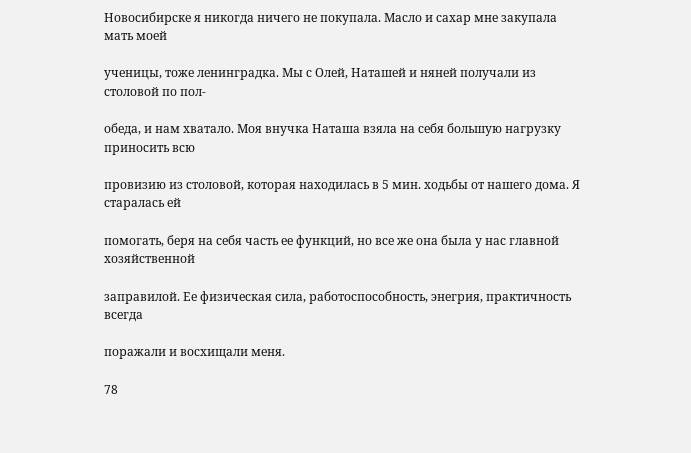Новосибирске я никогда ничего не покупала. Масло и сахар мне закупала мать моей

ученицы, тоже ленинградка. Мы с Олей, Наташей и няней получали из столовой по пол-

обеда, и нам хватало. Моя внучка Наташа взяла на себя большую нагрузку приносить всю

провизию из столовой, которая находилась в 5 мин. ходьбы от нашего дома. Я старалась ей

помогать, беря на себя часть ее функций, но все же она была у нас главной хозяйственной

заправилой. Ее физическая сила, работоспособность, энегрия, практичность всегда

поражали и восхищали меня.

78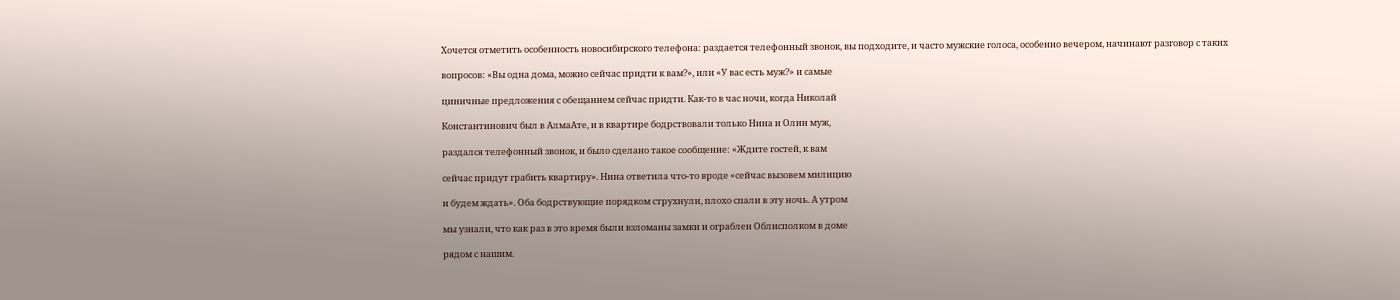Хочется отметить особенность новосибирского телефона: раздается телефонный звонок, вы подходите, и часто мужские голоса, особенно вечером, начинают разговор с таких

вопросов: «Вы одна дома, можно сейчас придти к вам?», или «У вас есть муж?» и самые

циничные предложения с обещанием сейчас придти. Как-то в час ночи, когда Николай

Константинович был в АлмаАте, и в квартире бодрствовали только Нина и Олин муж,

раздался телефонный звонок, и было сделано такое сообщение: «Ждите гостей, к вам

сейчас придут грабить квартиру». Нина ответила что-то вроде «сейчас вызовем милицию

и будем ждать». Оба бодрствующие порядком струхнули, плохо спали в эту ночь. А утром

мы узнали, что как раз в это время были взломаны замки и ограблен Облисполком в доме

рядом с нашим.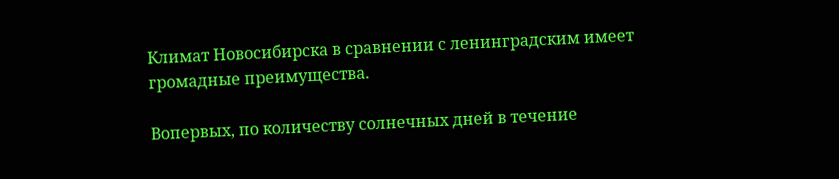Климат Новосибирска в сравнении с ленинградским имеет громадные преимущества.

Вопервых, по количеству солнечных дней в течение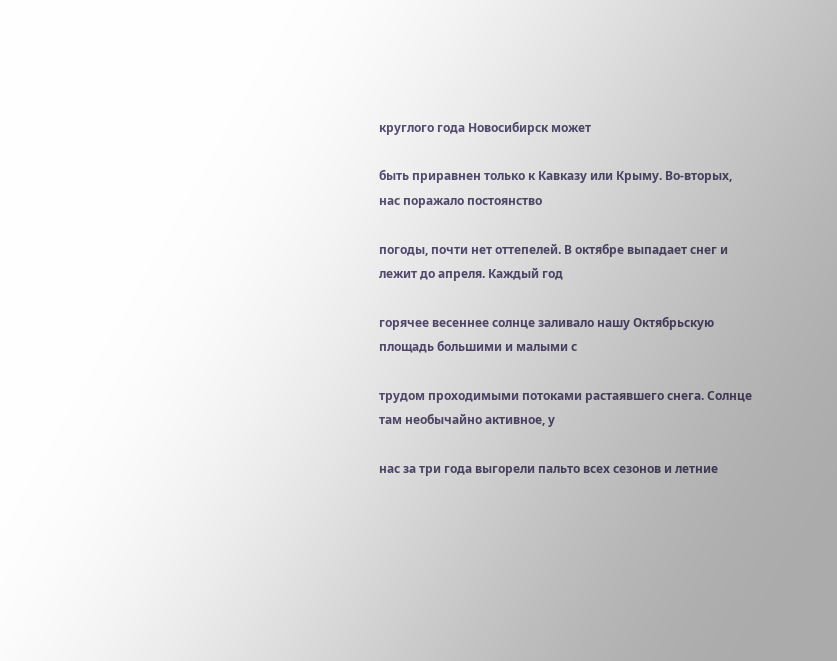круглого года Новосибирск может

быть приравнен только к Кавказу или Крыму. Во-вторых, нас поражало постоянство

погоды, почти нет оттепелей. В октябре выпадает снег и лежит до апреля. Каждый год

горячее весеннее солнце заливало нашу Октябрьскую площадь большими и малыми с

трудом проходимыми потоками растаявшего снега. Солнце там необычайно активное, у

нас за три года выгорели пальто всех сезонов и летние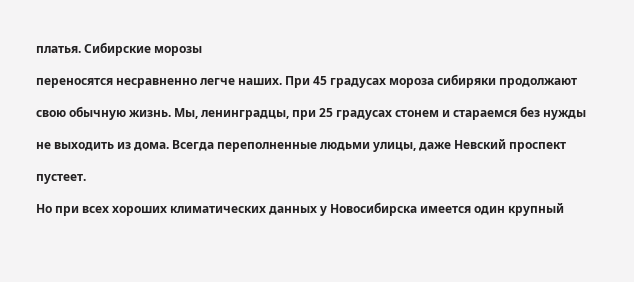платья. Сибирские морозы

переносятся несравненно легче наших. При 45 градусах мороза сибиряки продолжают

свою обычную жизнь. Мы, ленинградцы, при 25 градусах стонем и стараемся без нужды

не выходить из дома. Всегда переполненные людьми улицы, даже Невский проспект

пустеет.

Но при всех хороших климатических данных у Новосибирска имеется один крупный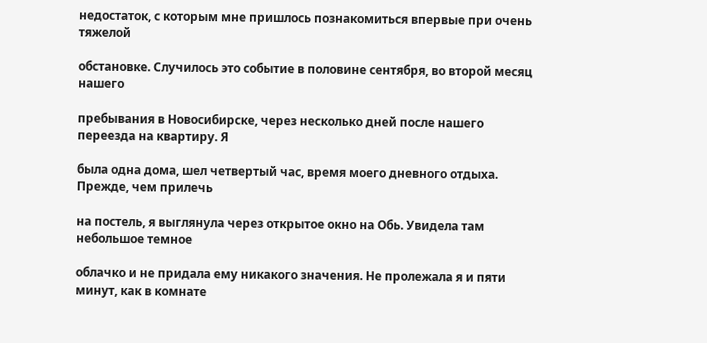недостаток, с которым мне пришлось познакомиться впервые при очень тяжелой

обстановке. Случилось это событие в половине сентября, во второй месяц нашего

пребывания в Новосибирске, через несколько дней после нашего переезда на квартиру. Я

была одна дома, шел четвертый час, время моего дневного отдыха. Прежде, чем прилечь

на постель, я выглянула через открытое окно на Обь. Увидела там небольшое темное

облачко и не придала ему никакого значения. Не пролежала я и пяти минут, как в комнате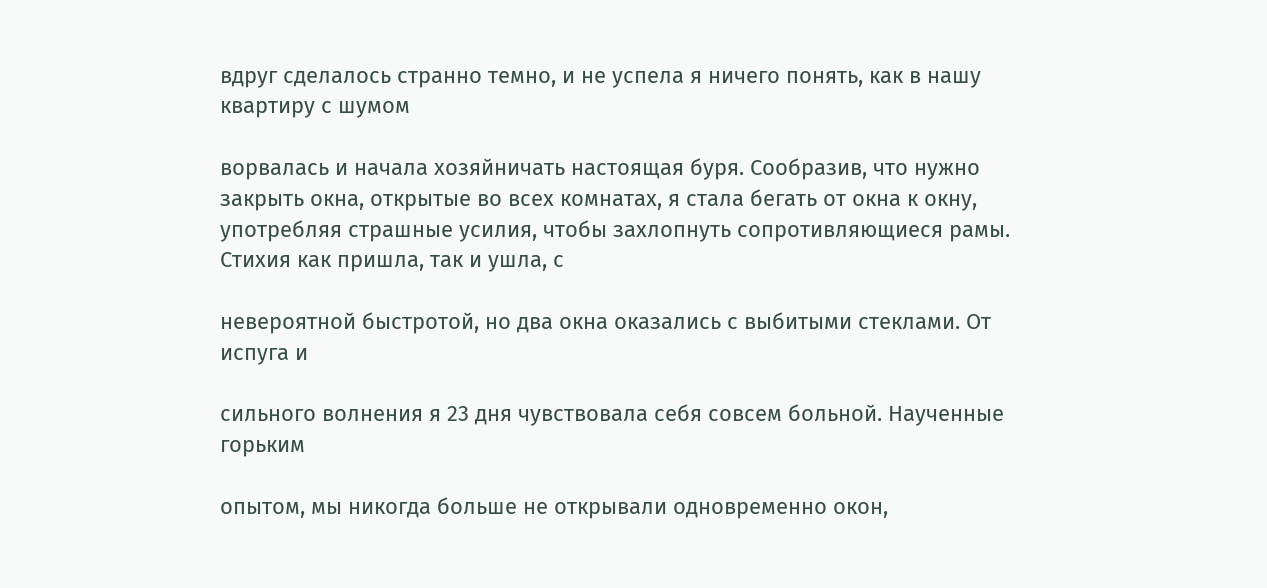вдруг сделалось странно темно, и не успела я ничего понять, как в нашу квартиру с шумом

ворвалась и начала хозяйничать настоящая буря. Сообразив, что нужно закрыть окна, открытые во всех комнатах, я стала бегать от окна к окну, употребляя страшные усилия, чтобы захлопнуть сопротивляющиеся рамы. Стихия как пришла, так и ушла, с

невероятной быстротой, но два окна оказались с выбитыми стеклами. От испуга и

сильного волнения я 23 дня чувствовала себя совсем больной. Наученные горьким

опытом, мы никогда больше не открывали одновременно окон,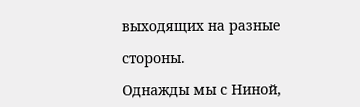выходящих на разные

стороны.

Однажды мы с Ниной,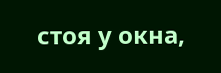стоя у окна,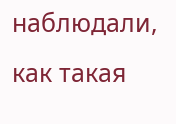наблюдали, как такая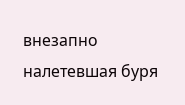внезапно налетевшая буря